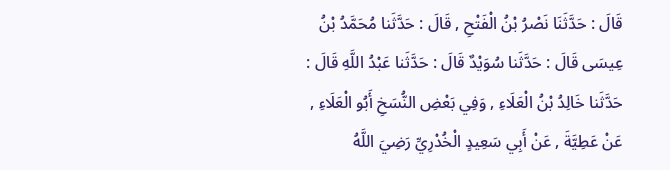قَالَ : حَدَّثَنَا نَصْرُ بْنُ الْفَتْحِ , قَالَ : حَدَّثَنا مُحَمَّدُ بْنُ عِيسَى قَالَ : حَدَّثَنا سُوَيْدٌ قَالَ : حَدَّثَنا عَبْدُ اللَّهِ قَالَ : حَدَّثَنا خَالِدُ بْنُ الْعَلَاءِ , وَفِي بَعْضِ النُّسَخِ أَبُو الْعَلَاءِ , عَنْ عَطِيَّةَ , عَنْ أَبِي سَعِيدٍ الْخُدْرِيِّ رَضِيَ اللَّهُ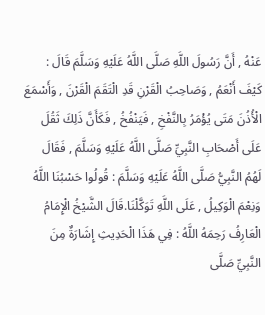عَنْهُ , أَنَّ رَسُولَ اللَّهِ صَلَّى اللَّهُ عَلَيْهِ وَسَلَّمَ قَالَ : كَيْفَ أَنْعَمُ , وَصَاحِبُ الْقَرْنِ قَدِ الْتَقَمَ الْقَرْنَ , وَأَسْمَعَ الْأُذُنَ مَتَى يُؤْمَرُ بِالنَّفْخِ , فَيَنْفُخُ , فَكَأَنَّ ذَلِكَ ثَقُلَ عَلَى أَصْحَابِ النَّبِيِّ صَلَّى اللَّهُ عَلَيْهِ وَسَلَّمَ , فَقَالَ لَهُمُ النَّبِيُّ صَلَّى اللَّهُ عَلَيْهِ وَسَلَّمَ : قُولُوا حَسْبُنَا اللَّهُ وَنِعْمَ الْوَكِيلُ , عَلَى اللَّهِ تَوَكَّلْنَا.قَالَ الشَّيْخُ الْإِمَامُ الْعَارِفُ رَحِمَهُ اللَّهُ : فِي هَذَا الْحَدِيثِ إِشَارَةٌ مِنَ النَّبِيِّ صَلَّى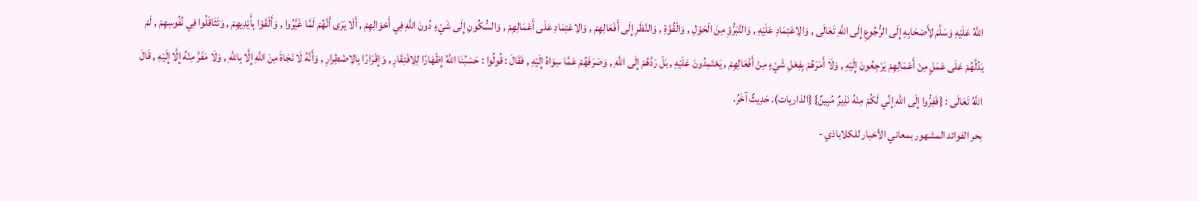اللَّهُ عَلَيْهِ وَسَلَّمَ لِأَصْحَابِهِ إِلَى الرُّجُوعِ إِلَى اللَّهِ تَعَالَى , وَالِاعْتِمَادِ عَلَيْهِ , وَالتَّبَرُّؤِ مِنَ الْحَوْلِ , وَالْقُوَّةِ , وَالنَّظَرِ إِلَى أَفْعَالِهِمْ , وَالِاعْتِمَادِ عَلَى أَعْمَالِهِمْ , وَالسُّكُونِ إِلَى شَيْءٍ دُونَ اللَّهِ فِي أَحْوَالِهِمْ , أَلَا يَرَى أَنَّهُمْ لَمَّا غَيَّرُوا , وَأَلْقَوْا بِأَيْدِيهِمْ , وَتَثَاقَلُوا فِي نُفُوسِهِمْ , لَمْ يَدُلَّهُمْ عَلَى عَمَلٍ مِنْ أَعْمَالِهِمْ يَرْجِعُونَ إِلَيْهِ , وَلَا أَمَرَهُمْ بِفِعْلِ شَيْءٍ مِنْ أَفْعَالِهِمْ , يَعْتَمِدُونَ عَلَيْهِ , بَلْ رَدَّهُمْ إِلَى اللَّهِ , وَصَرَفَهُمْ عَمَّا سِوَاهُ إِلَيْهِ , فَقَالَ : قُولُوا : حَسْبُنَا اللَّهُ إِظْهَارًا لِلِافْتِقَارِ , وَإِقْرَارًا بِالِاضْطِرارِ , وَأَنَّهُ لَا نَجَاةَ مِنَ اللَّهِ إِلَّا بِاللَّهِ , وَلَا مَفَرَّ مِنْهُ إِلَّا إِلَيْهِ , قَالَ اللَّهُ تَعَالَى : {فَفِرُّوا إِلَى اللَّهِ إِنِّي لَكُمْ مِنْهُ نَذِيرٌ مُبِينٌ} {الذاريات). حَدِيثٌ آخَرُ.
بحر الفوائد المشهور بمعاني الأخبار للكلاباذي -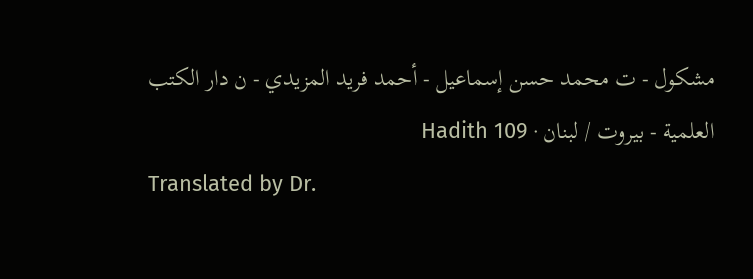مشكول - ت محمد حسن إسماعيل - أحمد فريد المزيدي - ن دار الكتب العلمية - بيروت / لبنان · Hadith 109
Translated by Dr.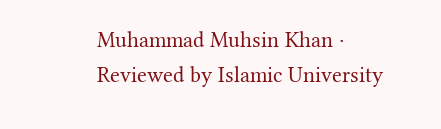Muhammad Muhsin Khan · Reviewed by Islamic University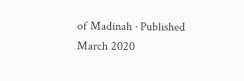of Madinah · Published March 2020